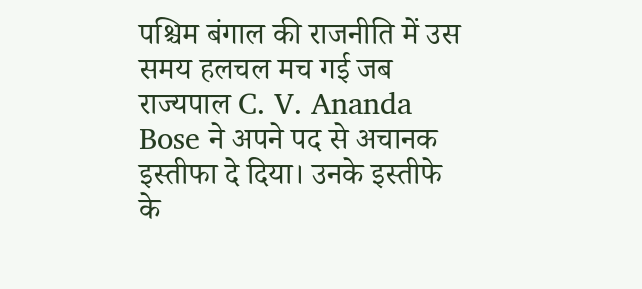पश्चिम बंगाल की राजनीति में उस समय हलचल मच गई जब राज्यपाल C. V. Ananda Bose ने अपने पद से अचानक इस्तीफा दे दिया। उनके इस्तीफे के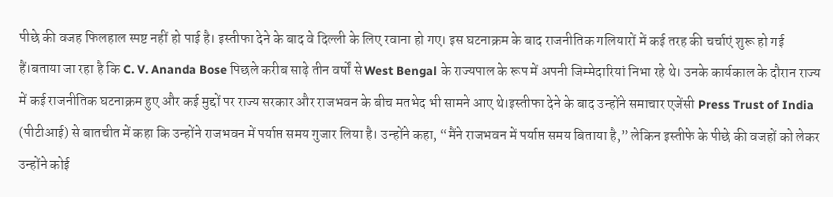पीछे की वजह फिलहाल स्पष्ट नहीं हो पाई है। इस्तीफा देने के बाद वे दिल्ली के लिए रवाना हो गए। इस घटनाक्रम के बाद राजनीतिक गलियारों में कई तरह की चर्चाएं शुरू हो गई हैं।बताया जा रहा है कि C. V. Ananda Bose पिछले करीब साढ़े तीन वर्षों से West Bengal के राज्यपाल के रूप में अपनी जिम्मेदारियां निभा रहे थे। उनके कार्यकाल के दौरान राज्य में कई राजनीतिक घटनाक्रम हुए और कई मुद्दों पर राज्य सरकार और राजभवन के बीच मतभेद भी सामने आए थे।इस्तीफा देने के बाद उन्होंने समाचार एजेंसी Press Trust of India (पीटीआई) से बातचीत में कहा कि उन्होंने राजभवन में पर्याप्त समय गुजार लिया है। उन्होंने कहा, “मैंने राजभवन में पर्याप्त समय बिताया है,” लेकिन इस्तीफे के पीछे की वजहों को लेकर उन्होंने कोई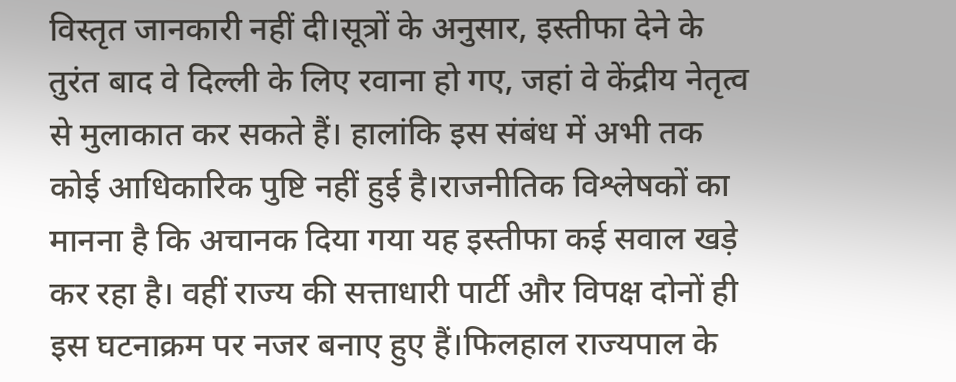विस्तृत जानकारी नहीं दी।सूत्रों के अनुसार, इस्तीफा देने के तुरंत बाद वे दिल्ली के लिए रवाना हो गए, जहां वे केंद्रीय नेतृत्व से मुलाकात कर सकते हैं। हालांकि इस संबंध में अभी तक कोई आधिकारिक पुष्टि नहीं हुई है।राजनीतिक विश्लेषकों का मानना है कि अचानक दिया गया यह इस्तीफा कई सवाल खड़े कर रहा है। वहीं राज्य की सत्ताधारी पार्टी और विपक्ष दोनों ही इस घटनाक्रम पर नजर बनाए हुए हैं।फिलहाल राज्यपाल के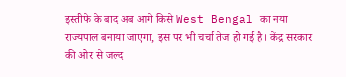इस्तीफे के बाद अब आगे किसे West Bengal का नया राज्यपाल बनाया जाएगा, इस पर भी चर्चा तेज हो गई है। केंद्र सरकार की ओर से जल्द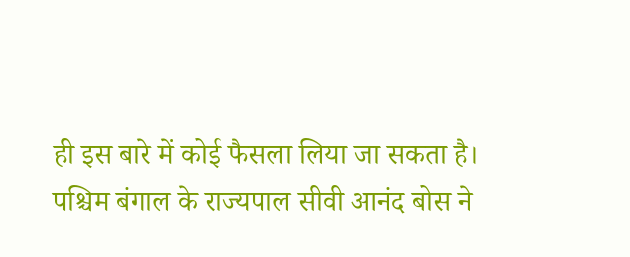ही इस बारे में कोई फैसला लिया जा सकता है।
पश्चिम बंगाल के राज्यपाल सीवी आनंद बोस ने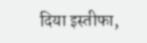दिया इस्तीफा,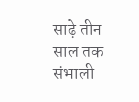साढ़े तीन साल तक संभाली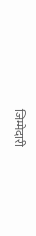जिम्मेदारी